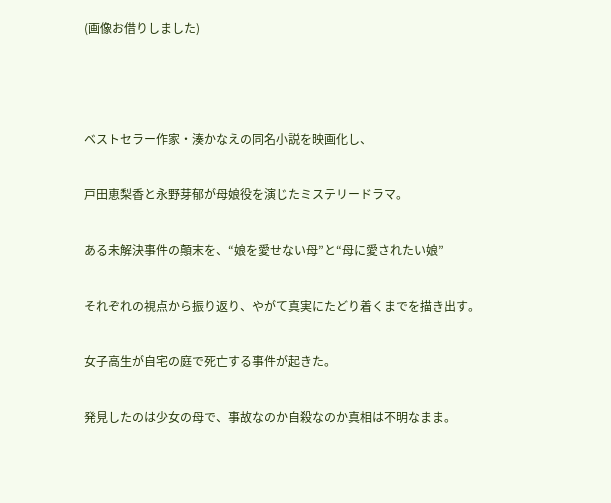(画像お借りしました)



ベストセラー作家・湊かなえの同名小説を映画化し、

戸田恵梨香と永野芽郁が母娘役を演じたミステリードラマ。

ある未解決事件の顛末を、“娘を愛せない母”と“母に愛されたい娘”

それぞれの視点から振り返り、やがて真実にたどり着くまでを描き出す。

女子高生が自宅の庭で死亡する事件が起きた。

発見したのは少女の母で、事故なのか自殺なのか真相は不明なまま。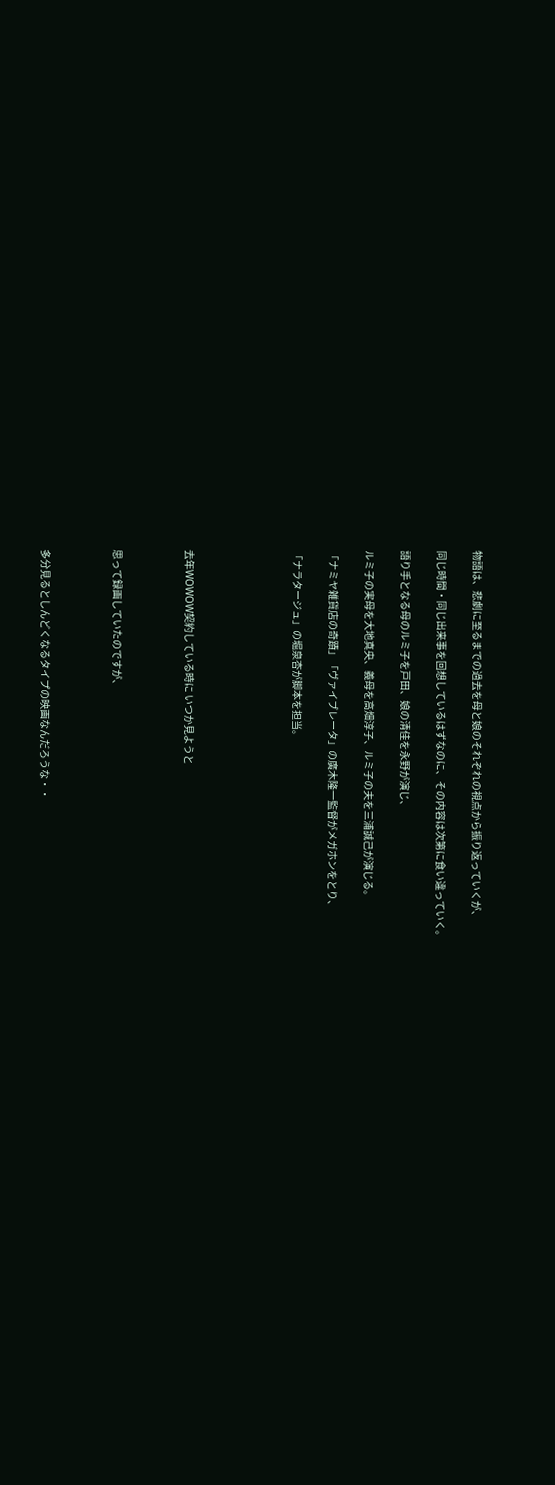物語は、悲劇に至るまでの過去を母と娘のそれぞれの視点から振り返っていくが、

同じ時間・同じ出来事を回想しているはずなのに、その内容は次第に食い違っていく。

語り手となる母のルミ子を戸田、娘の清佳を永野が演じ、

ルミ子の実母を大地真央、義母を高畑淳子、ルミ子の夫を三浦誠己が演じる。

「ナミヤ雑貨店の奇蹟」「ヴァイブレータ」の廣木隆一監督がメガホンをとり、

「ナラタージュ」の堀泉杏が脚本を担当。





去年WOWOW契約している時に いつか見ようと



思って録画していたのですが、



多分見るとしんどくなるタイプの映画なんだろうな・・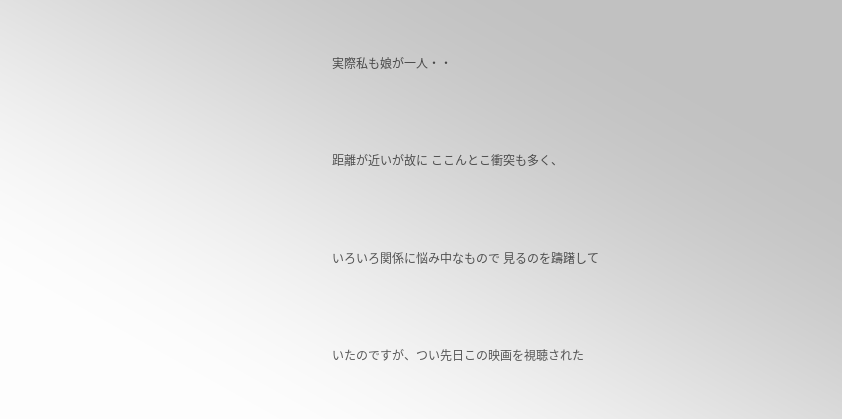実際私も娘が一人・・



距離が近いが故に ここんとこ衝突も多く、



いろいろ関係に悩み中なもので 見るのを躊躇して



いたのですが、つい先日この映画を視聴された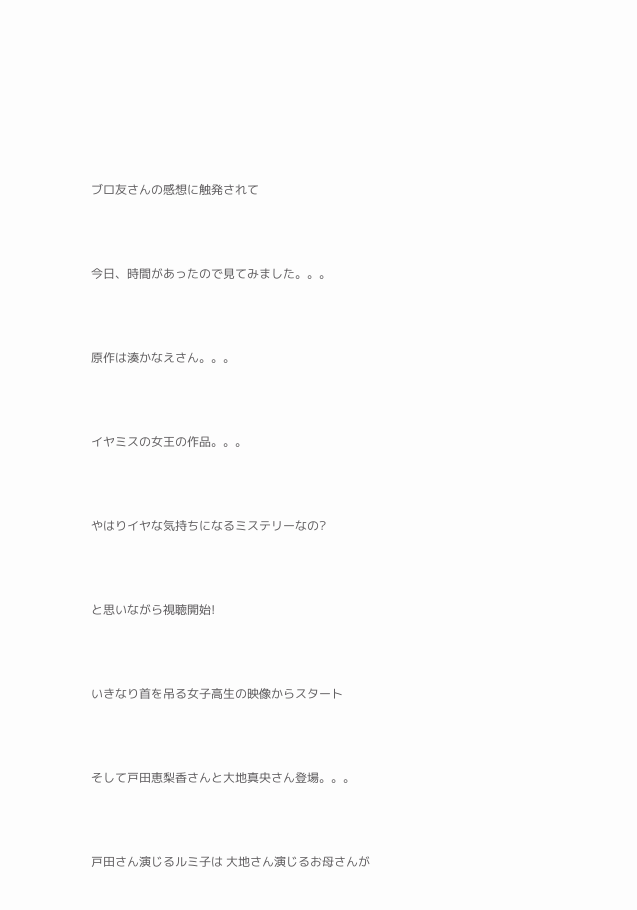ブロ友さんの感想に触発されて



今日、時間があったので見てみました。。。



原作は湊かなえさん。。。



イヤミスの女王の作品。。。



やはりイヤな気持ちになるミステリーなの?



と思いながら視聴開始!



いきなり首を吊る女子高生の映像からスタート



そして戸田恵梨香さんと大地真央さん登場。。。



戸田さん演じるルミ子は 大地さん演じるお母さんが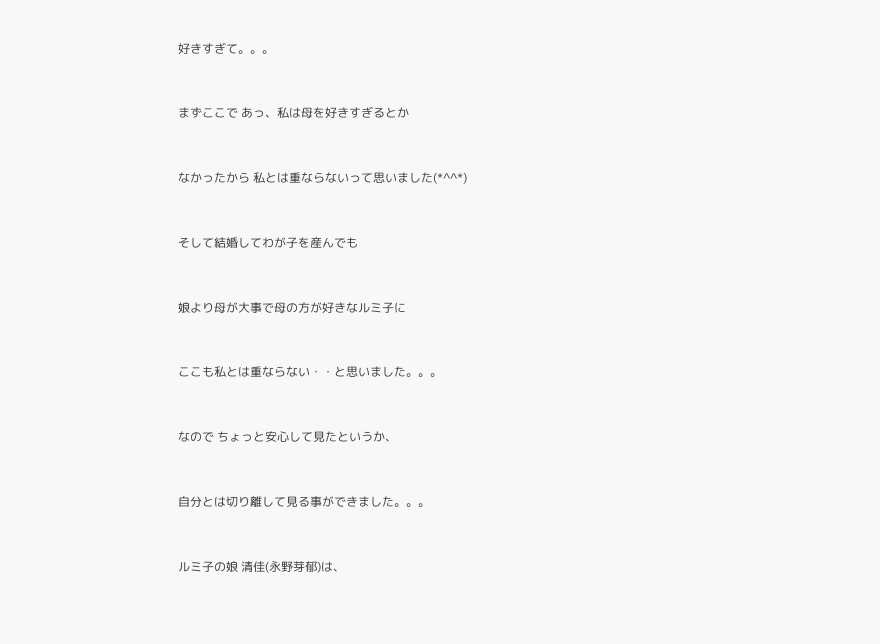好きすぎて。。。



まずここで あっ、私は母を好きすぎるとか



なかったから 私とは重ならないって思いました(*^^*)



そして結婚してわが子を産んでも



娘より母が大事で母の方が好きなルミ子に



ここも私とは重ならない・・と思いました。。。



なので ちょっと安心して見たというか、



自分とは切り離して見る事ができました。。。



ルミ子の娘 清佳(永野芽郁)は、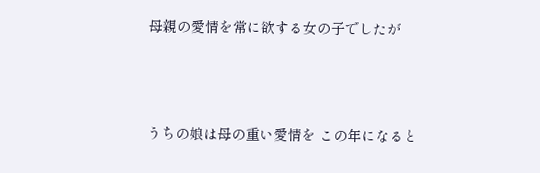母親の愛情を常に欲する女の子でしたが



うちの娘は母の重い愛情を この年になると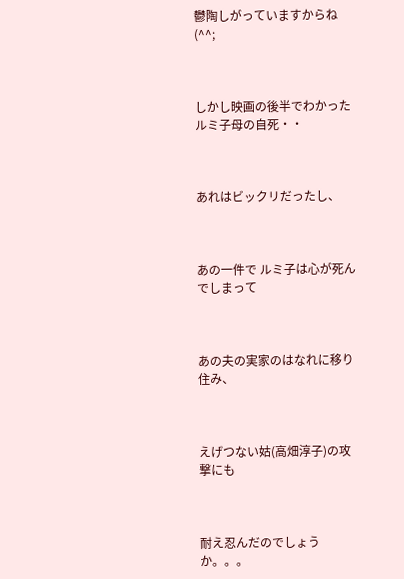鬱陶しがっていますからね(^^;



しかし映画の後半でわかった ルミ子母の自死・・



あれはビックリだったし、



あの一件で ルミ子は心が死んでしまって



あの夫の実家のはなれに移り住み、



えげつない姑(高畑淳子)の攻撃にも



耐え忍んだのでしょうか。。。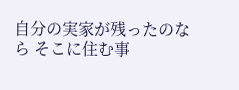自分の実家が残ったのなら そこに住む事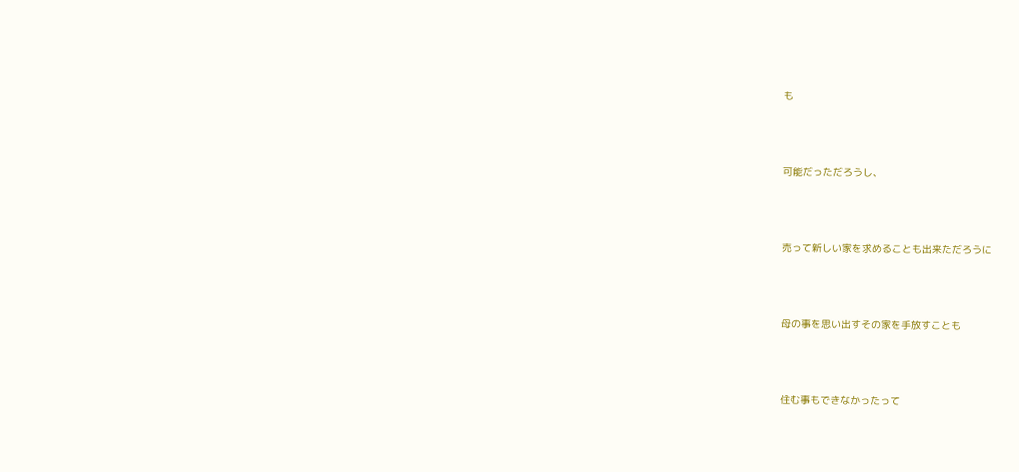も



可能だっただろうし、



売って新しい家を求めることも出来ただろうに



母の事を思い出すその家を手放すことも



住む事もできなかったって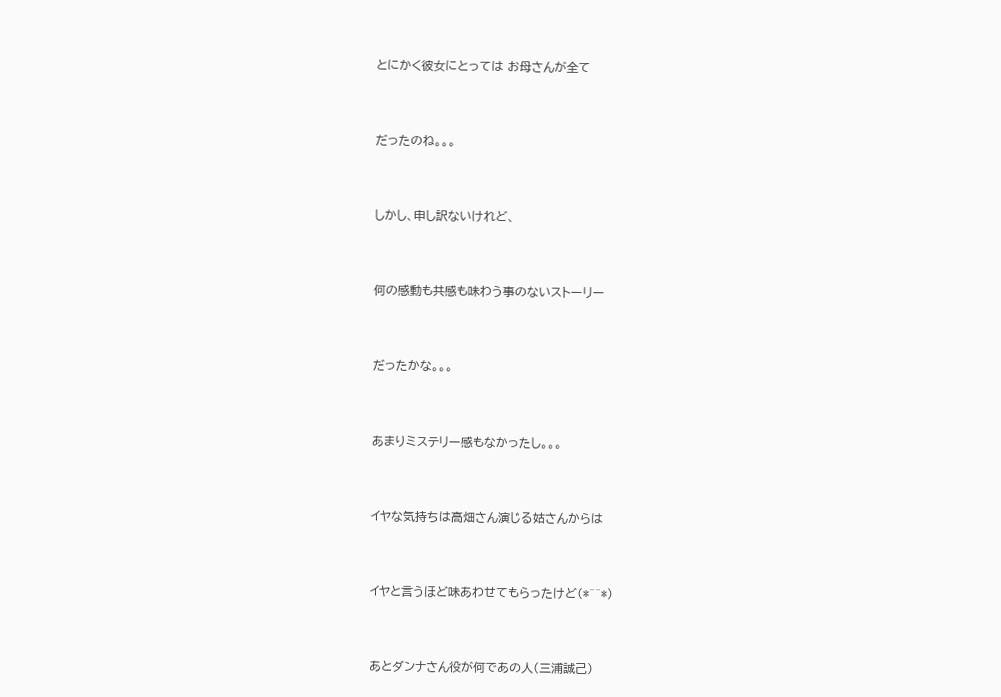とにかく彼女にとっては お母さんが全て



だったのね。。。



しかし、申し訳ないけれど、



何の感動も共感も味わう事のないストーリー



だったかな。。。



あまりミステリー感もなかったし。。。



イヤな気持ちは高畑さん演じる姑さんからは



イヤと言うほど味あわせてもらったけど(*^^*)



あとダンナさん役が何であの人(三浦誠己)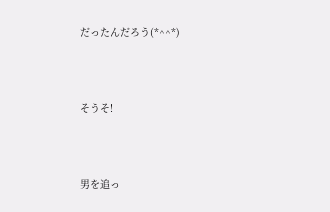だったんだろう(*^^*)



そうそ!



男を追っ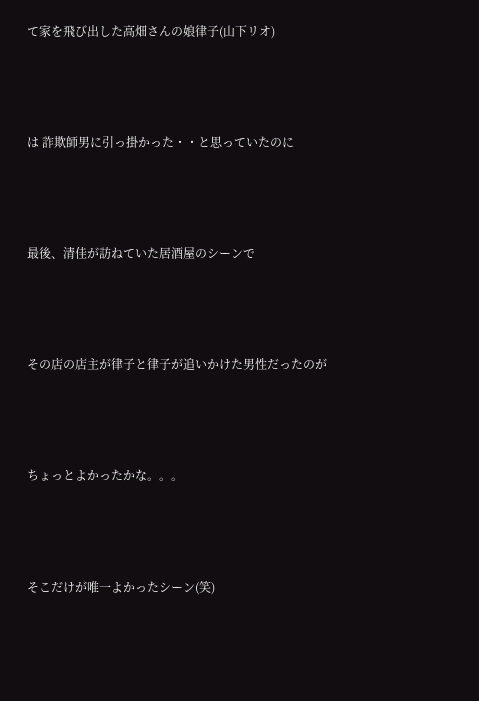て家を飛び出した高畑さんの娘律子(山下リオ)



は 詐欺師男に引っ掛かった・・と思っていたのに



最後、清佳が訪ねていた居酒屋のシーンで



その店の店主が律子と律子が追いかけた男性だったのが



ちょっとよかったかな。。。



そこだけが唯一よかったシーン(笑)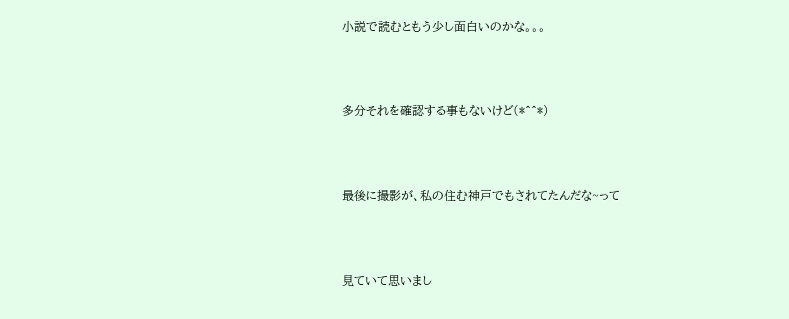小説で読むともう少し面白いのかな。。。



多分それを確認する事もないけど(*^^*)



最後に撮影が、私の住む神戸でもされてたんだな~って



見ていて思いまし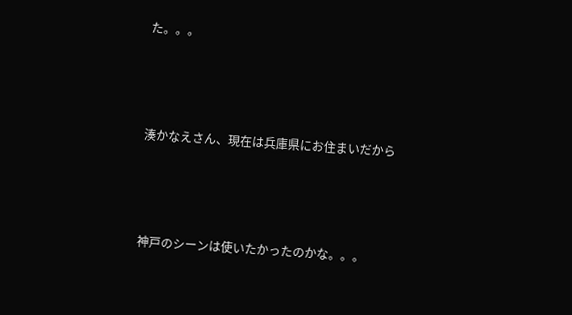た。。。



湊かなえさん、現在は兵庫県にお住まいだから



神戸のシーンは使いたかったのかな。。。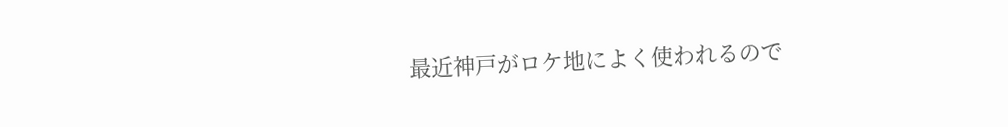最近神戸がロケ地によく使われるので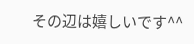その辺は嬉しいです^^